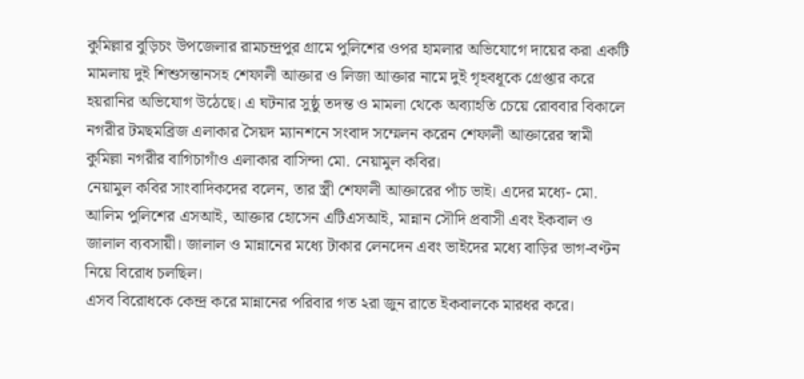কুমিল্লার বুড়িচং উপজেলার রামচন্দ্রপুর গ্রামে পুলিশের ওপর হামলার অভিযোগে দায়ের করা একটি মামলায় দুই শিশুসন্তানসহ শেফালী আক্তার ও লিজা আক্তার নামে দুই গৃহবধূকে গ্রেপ্তার করে হয়রানির অভিযোগ উঠেছে। এ ঘটনার সুষ্ঠু তদন্ত ও মামলা থেকে অব্যাহতি চেয়ে রোববার বিকালে নগরীর টমছমব্রিজ এলাকার সৈয়দ ম্যানশনে সংবাদ সম্মেলন করেন শেফালী আক্তারের স্বামী কুমিল্লা নগরীর বাগিচাগাঁও এলাকার বাসিন্দা মো. নেয়ামুল কবির।
নেয়ামুল কবির সাংবাদিকদের বলেন, তার স্ত্রী শেফালী আক্তারের পাঁচ ভাই। এদের মধ্যে- মো. আলিম পুলিশের এসআই, আক্তার হোসেন এটিএসআই, মান্নান সৌদি প্রবাসী এবং ইকবাল ও জালাল ব্যবসায়ী। জালাল ও মান্নানের মধ্যে টাকার লেনদেন এবং ভাইদের মধ্যে বাড়ির ভাগ-বণ্টন নিয়ে বিরোধ চলছিল।
এসব বিরোধকে কেন্দ্র করে মান্নানের পরিবার গত ২রা জুন রাতে ইকবালকে মারধর করে।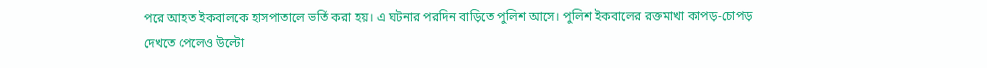পরে আহত ইকবালকে হাসপাতালে ভর্তি করা হয়। এ ঘটনার পরদিন বাড়িতে পুলিশ আসে। পুলিশ ইকবালের রক্তমাখা কাপড়-চোপড় দেখতে পেলেও উল্টো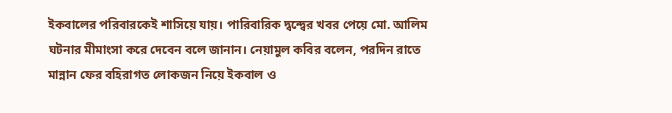ইকবালের পরিবারকেই শাসিয়ে যায়। পারিবারিক দ্বন্দ্বের খবর পেয়ে মো. আলিম ঘটনার মীমাংসা করে দেবেন বলে জানান। নেয়ামুল কবির বলেন, পরদিন রাতে মান্নান ফের বহিরাগত লোকজন নিয়ে ইকবাল ও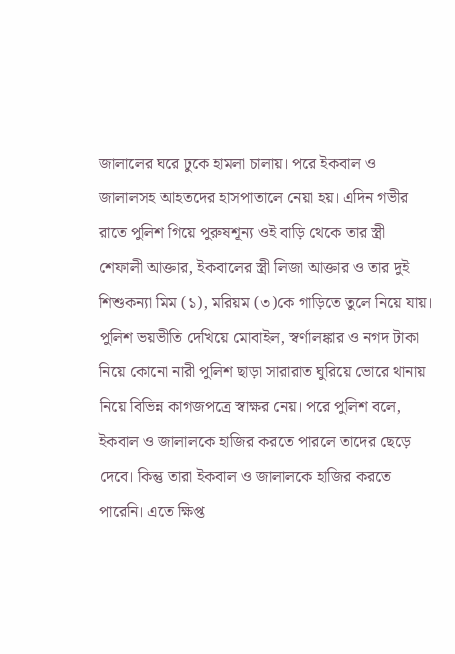জালালের ঘরে ঢুকে হামলা চালায়। পরে ইকবাল ও জালালসহ আহতদের হাসপাতালে নেয়া হয়। এদিন গভীর রাতে পুলিশ গিয়ে পুরুষশূন্য ওই বাড়ি থেকে তার স্ত্রী শেফালী আক্তার, ইকবালের স্ত্রী লিজা আক্তার ও তার দুই শিশুকন্যা মিম (১), মরিয়ম (৩)কে গাড়িতে তুলে নিয়ে যায়। পুলিশ ভয়ভীতি দেখিয়ে মোবাইল, স্বর্ণালঙ্কার ও নগদ টাকা নিয়ে কোনো নারী পুলিশ ছাড়া সারারাত ঘুরিয়ে ভোরে থানায় নিয়ে বিভিন্ন কাগজপত্রে স্বাক্ষর নেয়। পরে পুলিশ বলে, ইকবাল ও জালালকে হাজির করতে পারলে তাদের ছেড়ে দেবে। কিন্তু তারা ইকবাল ও জালালকে হাজির করতে পারেনি। এতে ক্ষিপ্ত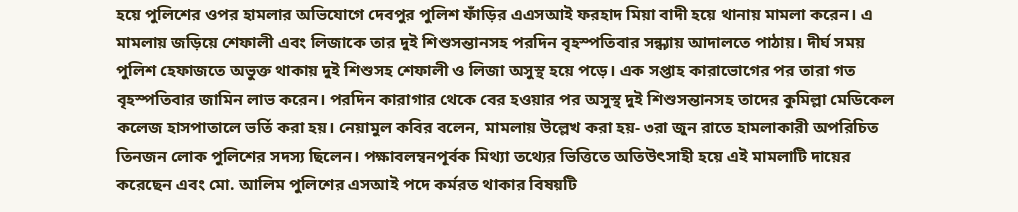হয়ে পুলিশের ওপর হামলার অভিযোগে দেবপুর পুলিশ ফাঁড়ির এএসআই ফরহাদ মিয়া বাদী হয়ে থানায় মামলা করেন। এ মামলায় জড়িয়ে শেফালী এবং লিজাকে তার দুই শিশুসন্তানসহ পরদিন বৃহস্পতিবার সন্ধ্যায় আদালতে পাঠায়। দীর্ঘ সময় পুলিশ হেফাজতে অভুক্ত থাকায় দুই শিশুসহ শেফালী ও লিজা অসুস্থ হয়ে পড়ে। এক সপ্তাহ কারাভোগের পর তারা গত বৃহস্পতিবার জামিন লাভ করেন। পরদিন কারাগার থেকে বের হওয়ার পর অসুস্থ দুই শিশুসন্তানসহ তাদের কুমিল্লা মেডিকেল কলেজ হাসপাতালে ভর্তি করা হয়। নেয়ামুল কবির বলেন, মামলায় উল্লেখ করা হয়- ৩রা জুন রাতে হামলাকারী অপরিচিত তিনজন লোক পুলিশের সদস্য ছিলেন। পক্ষাবলম্বনপূর্বক মিথ্যা তথ্যের ভিত্তিতে অতিউৎসাহী হয়ে এই মামলাটি দায়ের করেছেন এবং মো. আলিম পুলিশের এসআই পদে কর্মরত থাকার বিষয়টি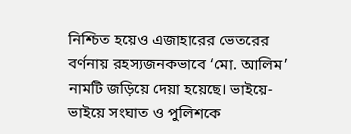নিশ্চিত হয়েও এজাহারের ভেতরের বর্ণনায় রহস্যজনকভাবে ‘মো. আলিম’ নামটি জড়িয়ে দেয়া হয়েছে। ভাইয়ে-ভাইয়ে সংঘাত ও পুলিশকে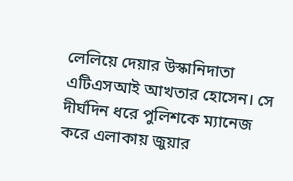লেলিয়ে দেয়ার উস্কানিদাতা এটিএসআই আখতার হোসেন। সে দীর্ঘদিন ধরে পুলিশকে ম্যানেজ করে এলাকায় জুয়ার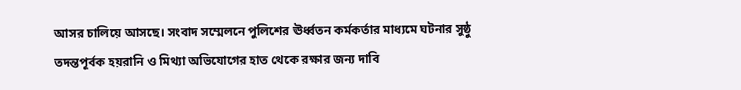আসর চালিয়ে আসছে। সংবাদ সম্মেলনে পুলিশের ঊর্ধ্বতন কর্মকর্তার মাধ্যমে ঘটনার সুষ্ঠু তদন্তপূর্বক হয়রানি ও মিথ্যা অভিযোগের হাত থেকে রক্ষার জন্য দাবি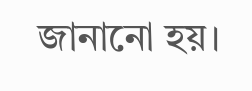জানানো হয়।